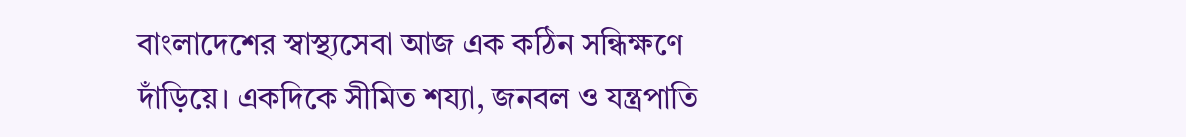বাংলাদেশের স্বাস্থ্যসেবা আজ এক কঠিন সন্ধিক্ষণে দাঁড়িয়ে। একদিকে সীমিত শয্যা, জনবল ও যন্ত্রপাতি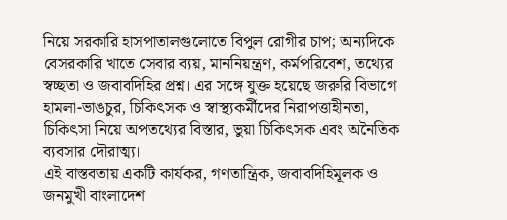নিয়ে সরকারি হাসপাতালগুলোতে বিপুল রোগীর চাপ; অন্যদিকে বেসরকারি খাতে সেবার ব্যয়, মাননিয়ন্ত্রণ, কর্মপরিবেশ, তথ্যের স্বচ্ছতা ও জবাবদিহির প্রশ্ন। এর সঙ্গে যুক্ত হয়েছে জরুরি বিভাগে হামলা-ভাঙচুর, চিকিৎসক ও স্বাস্থ্যকর্মীদের নিরাপত্তাহীনতা, চিকিৎসা নিয়ে অপতথ্যের বিস্তার, ভুয়া চিকিৎসক এবং অনৈতিক ব্যবসার দৌরাত্ম্য।
এই বাস্তবতায় একটি কার্যকর, গণতান্ত্রিক, জবাবদিহিমূলক ও জনমুখী বাংলাদেশ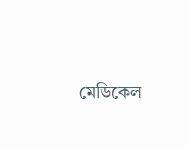মেডিকেল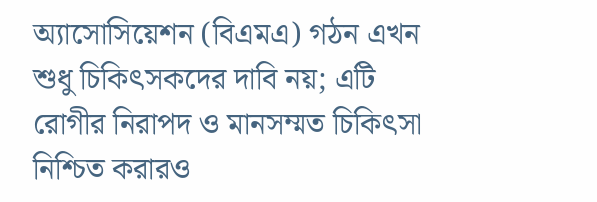অ্যাসোসিয়েশন (বিএমএ) গঠন এখন শুধু চিকিৎসকদের দাবি নয়; এটি রোগীর নিরাপদ ও মানসম্মত চিকিৎসা নিশ্চিত করারও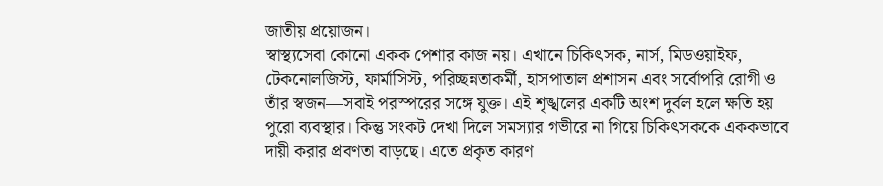জাতীয় প্রয়োজন।
স্বাস্থ্যসেবা কোনো একক পেশার কাজ নয়। এখানে চিকিৎসক, নার্স, মিডওয়াইফ, টেকনোলজিস্ট, ফার্মাসিস্ট, পরিচ্ছন্নতাকর্মী, হাসপাতাল প্রশাসন এবং সর্বোপরি রোগী ও তাঁর স্বজন—সবাই পরস্পরের সঙ্গে যুক্ত। এই শৃঙ্খলের একটি অংশ দুর্বল হলে ক্ষতি হয় পুরো ব্যবস্থার। কিন্তু সংকট দেখা দিলে সমস্যার গভীরে না গিয়ে চিকিৎসককে এককভাবে দায়ী করার প্রবণতা বাড়ছে। এতে প্রকৃত কারণ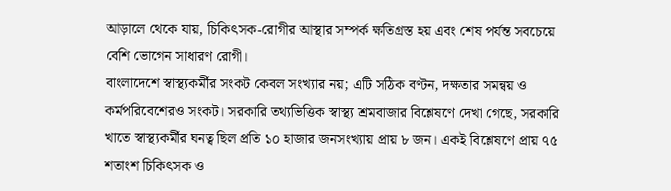আড়ালে থেকে যায়, চিকিৎসক-রোগীর আস্থার সম্পর্ক ক্ষতিগ্রস্ত হয় এবং শেষ পর্যন্ত সবচেয়ে বেশি ভোগেন সাধারণ রোগী।
বাংলাদেশে স্বাস্থ্যকর্মীর সংকট কেবল সংখ্যার নয়; এটি সঠিক বণ্টন, দক্ষতার সমন্বয় ও কর্মপরিবেশেরও সংকট। সরকারি তথ্যভিত্তিক স্বাস্থ্য শ্রমবাজার বিশ্লেষণে দেখা গেছে, সরকারি খাতে স্বাস্থ্যকর্মীর ঘনত্ব ছিল প্রতি ১০ হাজার জনসংখ্যায় প্রায় ৮ জন। একই বিশ্লেষণে প্রায় ৭৫ শতাংশ চিকিৎসক ও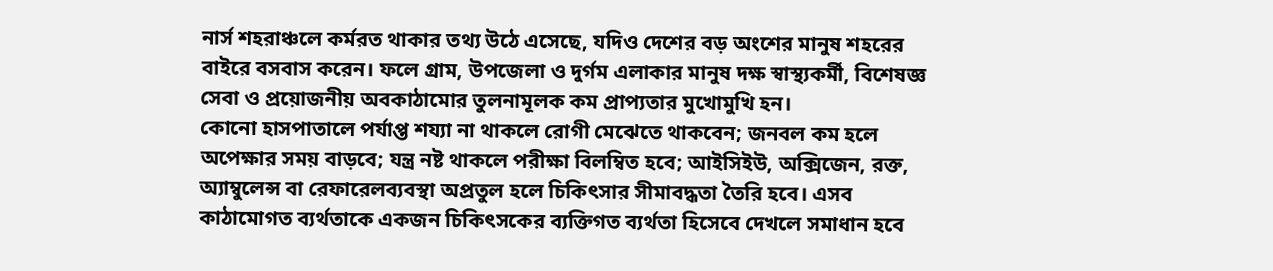নার্স শহরাঞ্চলে কর্মরত থাকার তথ্য উঠে এসেছে, যদিও দেশের বড় অংশের মানুষ শহরের বাইরে বসবাস করেন। ফলে গ্রাম, উপজেলা ও দুর্গম এলাকার মানুষ দক্ষ স্বাস্থ্যকর্মী, বিশেষজ্ঞ সেবা ও প্রয়োজনীয় অবকাঠামোর তুলনামূলক কম প্রাপ্যতার মুখোমুখি হন।
কোনো হাসপাতালে পর্যাপ্ত শয্যা না থাকলে রোগী মেঝেতে থাকবেন; জনবল কম হলে অপেক্ষার সময় বাড়বে; যন্ত্র নষ্ট থাকলে পরীক্ষা বিলম্বিত হবে; আইসিইউ, অক্সিজেন, রক্ত, অ্যাম্বুলেন্স বা রেফারেলব্যবস্থা অপ্রতুল হলে চিকিৎসার সীমাবদ্ধতা তৈরি হবে। এসব কাঠামোগত ব্যর্থতাকে একজন চিকিৎসকের ব্যক্তিগত ব্যর্থতা হিসেবে দেখলে সমাধান হবে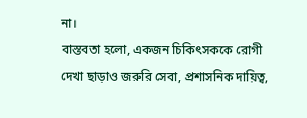না।
বাস্তবতা হলো, একজন চিকিৎসককে রোগী দেখা ছাড়াও জরুরি সেবা, প্রশাসনিক দায়িত্ব,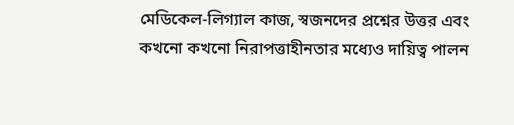মেডিকেল-লিগ্যাল কাজ, স্বজনদের প্রশ্নের উত্তর এবং কখনো কখনো নিরাপত্তাহীনতার মধ্যেও দায়িত্ব পালন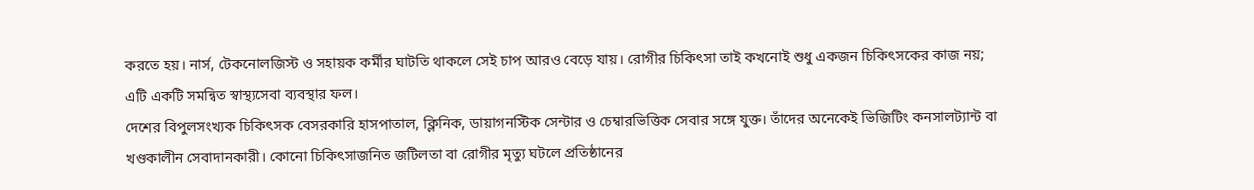করতে হয়। নার্স, টেকনোলজিস্ট ও সহায়ক কর্মীর ঘাটতি থাকলে সেই চাপ আরও বেড়ে যায়। রোগীর চিকিৎসা তাই কখনোই শুধু একজন চিকিৎসকের কাজ নয়; এটি একটি সমন্বিত স্বাস্থ্যসেবা ব্যবস্থার ফল।
দেশের বিপুলসংখ্যক চিকিৎসক বেসরকারি হাসপাতাল, ক্লিনিক, ডায়াগনস্টিক সেন্টার ও চেম্বারভিত্তিক সেবার সঙ্গে যুক্ত। তাঁদের অনেকেই ভিজিটিং কনসালট্যান্ট বা খণ্ডকালীন সেবাদানকারী। কোনো চিকিৎসাজনিত জটিলতা বা রোগীর মৃত্যু ঘটলে প্রতিষ্ঠানের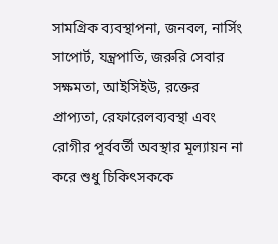সামগ্রিক ব্যবস্থাপনা, জনবল, নার্সিং সাপোর্ট, যন্ত্রপাতি, জরুরি সেবার সক্ষমতা, আইসিইউ, রক্তের প্রাপ্যতা, রেফারেলব্যবস্থা এবং রোগীর পূর্ববর্তী অবস্থার মূল্যায়ন না করে শুধু চিকিৎসককে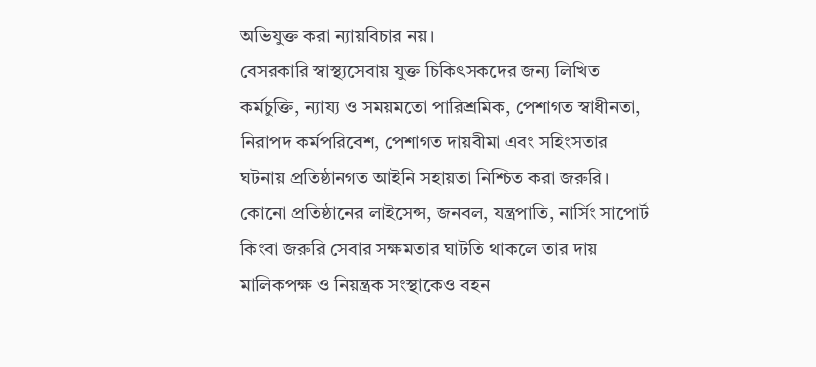অভিযুক্ত করা ন্যায়বিচার নয়।
বেসরকারি স্বাস্থ্যসেবায় যুক্ত চিকিৎসকদের জন্য লিখিত কর্মচুক্তি, ন্যায্য ও সময়মতো পারিশ্রমিক, পেশাগত স্বাধীনতা, নিরাপদ কর্মপরিবেশ, পেশাগত দায়বীমা এবং সহিংসতার ঘটনায় প্রতিষ্ঠানগত আইনি সহায়তা নিশ্চিত করা জরুরি। কোনো প্রতিষ্ঠানের লাইসেন্স, জনবল, যন্ত্রপাতি, নার্সিং সাপোর্ট কিংবা জরুরি সেবার সক্ষমতার ঘাটতি থাকলে তার দায় মালিকপক্ষ ও নিয়ন্ত্রক সংস্থাকেও বহন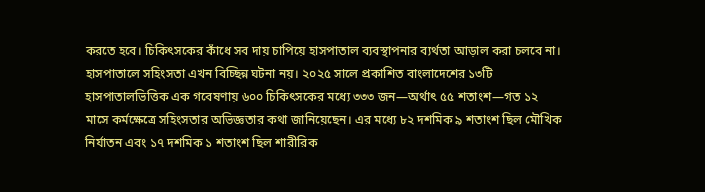করতে হবে। চিকিৎসকের কাঁধে সব দায় চাপিয়ে হাসপাতাল ব্যবস্থাপনার ব্যর্থতা আড়াল করা চলবে না।
হাসপাতালে সহিংসতা এখন বিচ্ছিন্ন ঘটনা নয়। ২০২৫ সালে প্রকাশিত বাংলাদেশের ১৩টি হাসপাতালভিত্তিক এক গবেষণায় ৬০০ চিকিৎসকের মধ্যে ৩৩৩ জন—অর্থাৎ ৫৫ শতাংশ—গত ১২ মাসে কর্মক্ষেত্রে সহিংসতার অভিজ্ঞতার কথা জানিয়েছেন। এর মধ্যে ৮২ দশমিক ৯ শতাংশ ছিল মৌখিক নির্যাতন এবং ১৭ দশমিক ১ শতাংশ ছিল শারীরিক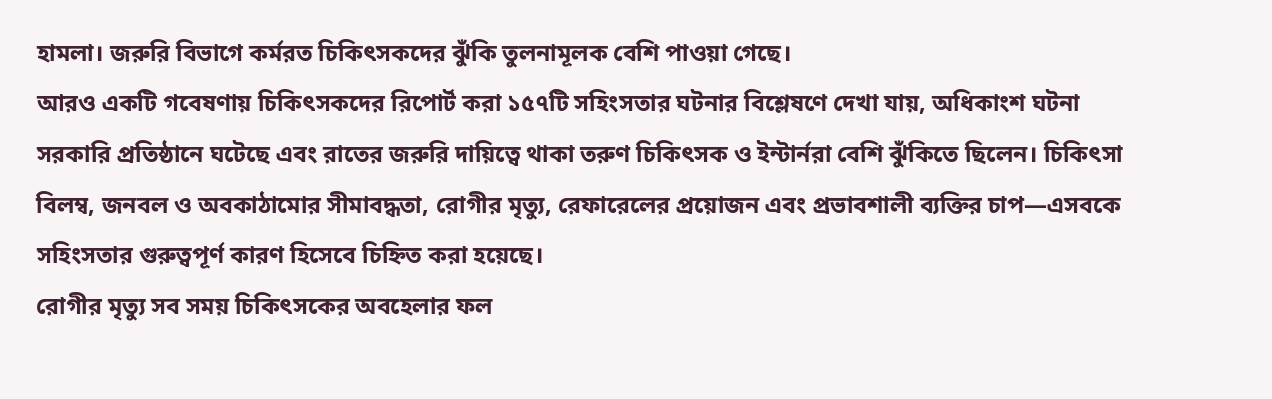হামলা। জরুরি বিভাগে কর্মরত চিকিৎসকদের ঝুঁকি তুলনামূলক বেশি পাওয়া গেছে।
আরও একটি গবেষণায় চিকিৎসকদের রিপোর্ট করা ১৫৭টি সহিংসতার ঘটনার বিশ্লেষণে দেখা যায়, অধিকাংশ ঘটনা সরকারি প্রতিষ্ঠানে ঘটেছে এবং রাতের জরুরি দায়িত্বে থাকা তরুণ চিকিৎসক ও ইন্টার্নরা বেশি ঝুঁকিতে ছিলেন। চিকিৎসা বিলম্ব, জনবল ও অবকাঠামোর সীমাবদ্ধতা, রোগীর মৃত্যু, রেফারেলের প্রয়োজন এবং প্রভাবশালী ব্যক্তির চাপ—এসবকে সহিংসতার গুরুত্বপূর্ণ কারণ হিসেবে চিহ্নিত করা হয়েছে।
রোগীর মৃত্যু সব সময় চিকিৎসকের অবহেলার ফল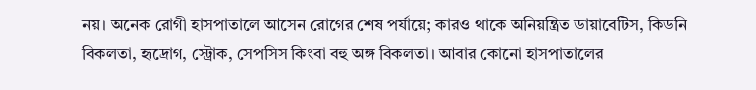নয়। অনেক রোগী হাসপাতালে আসেন রোগের শেষ পর্যায়ে; কারও থাকে অনিয়ন্ত্রিত ডায়াবেটিস, কিডনি বিকলতা, হৃদ্রোগ, স্ট্রোক, সেপসিস কিংবা বহু অঙ্গ বিকলতা। আবার কোনো হাসপাতালের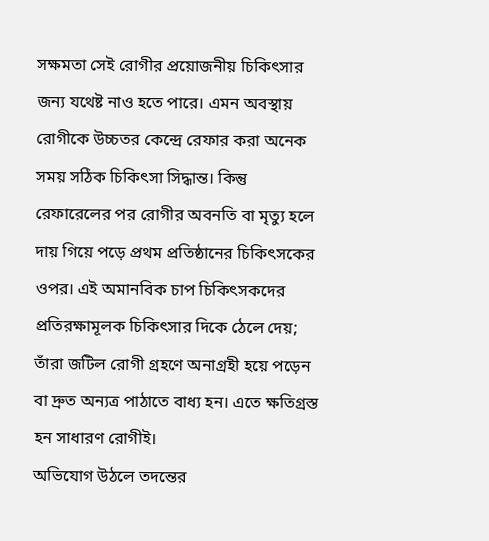সক্ষমতা সেই রোগীর প্রয়োজনীয় চিকিৎসার জন্য যথেষ্ট নাও হতে পারে। এমন অবস্থায় রোগীকে উচ্চতর কেন্দ্রে রেফার করা অনেক সময় সঠিক চিকিৎসা সিদ্ধান্ত। কিন্তু রেফারেলের পর রোগীর অবনতি বা মৃত্যু হলে দায় গিয়ে পড়ে প্রথম প্রতিষ্ঠানের চিকিৎসকের ওপর। এই অমানবিক চাপ চিকিৎসকদের প্রতিরক্ষামূলক চিকিৎসার দিকে ঠেলে দেয়; তাঁরা জটিল রোগী গ্রহণে অনাগ্রহী হয়ে পড়েন বা দ্রুত অন্যত্র পাঠাতে বাধ্য হন। এতে ক্ষতিগ্রস্ত হন সাধারণ রোগীই।
অভিযোগ উঠলে তদন্তের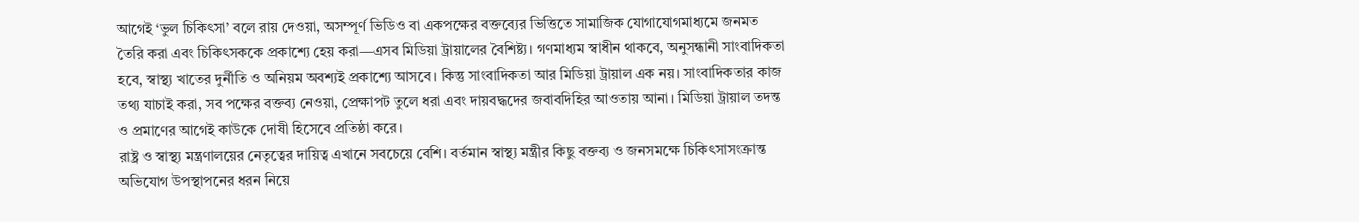আগেই ‘ভুল চিকিৎসা’ বলে রায় দেওয়া, অসম্পূর্ণ ভিডিও বা একপক্ষের বক্তব্যের ভিত্তিতে সামাজিক যোগাযোগমাধ্যমে জনমত তৈরি করা এবং চিকিৎসককে প্রকাশ্যে হেয় করা—এসব মিডিয়া ট্রায়ালের বৈশিষ্ট্য। গণমাধ্যম স্বাধীন থাকবে, অনুসন্ধানী সাংবাদিকতা হবে, স্বাস্থ্য খাতের দুর্নীতি ও অনিয়ম অবশ্যই প্রকাশ্যে আসবে। কিন্তু সাংবাদিকতা আর মিডিয়া ট্রায়াল এক নয়। সাংবাদিকতার কাজ তথ্য যাচাই করা, সব পক্ষের বক্তব্য নেওয়া, প্রেক্ষাপট তুলে ধরা এবং দায়বদ্ধদের জবাবদিহির আওতায় আনা। মিডিয়া ট্রায়াল তদন্ত ও প্রমাণের আগেই কাউকে দোষী হিসেবে প্রতিষ্ঠা করে।
রাষ্ট্র ও স্বাস্থ্য মন্ত্রণালয়ের নেতৃত্বের দায়িত্ব এখানে সবচেয়ে বেশি। বর্তমান স্বাস্থ্য মন্ত্রীর কিছু বক্তব্য ও জনসমক্ষে চিকিৎসাসংক্রান্ত অভিযোগ উপস্থাপনের ধরন নিয়ে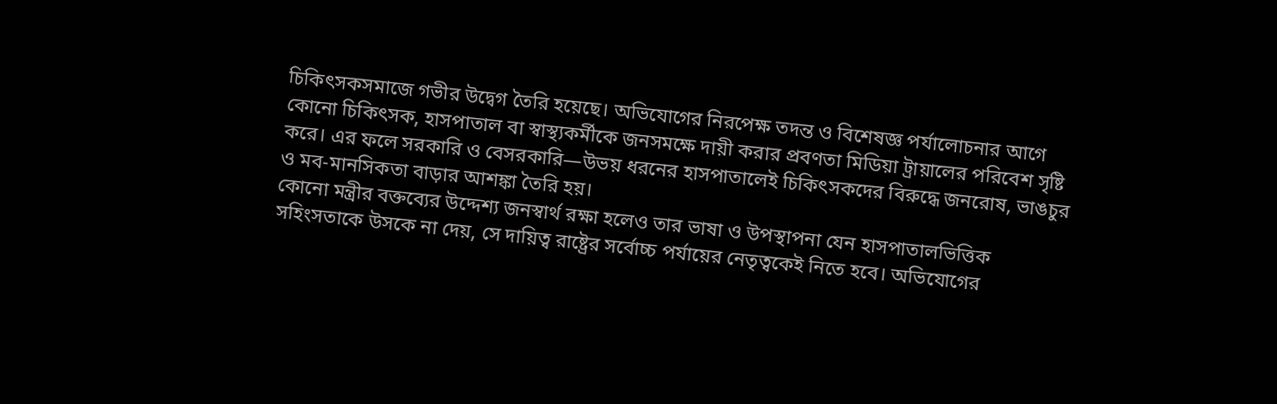চিকিৎসকসমাজে গভীর উদ্বেগ তৈরি হয়েছে। অভিযোগের নিরপেক্ষ তদন্ত ও বিশেষজ্ঞ পর্যালোচনার আগে কোনো চিকিৎসক, হাসপাতাল বা স্বাস্থ্যকর্মীকে জনসমক্ষে দায়ী করার প্রবণতা মিডিয়া ট্রায়ালের পরিবেশ সৃষ্টি করে। এর ফলে সরকারি ও বেসরকারি—উভয় ধরনের হাসপাতালেই চিকিৎসকদের বিরুদ্ধে জনরোষ, ভাঙচুর ও মব-মানসিকতা বাড়ার আশঙ্কা তৈরি হয়।
কোনো মন্ত্রীর বক্তব্যের উদ্দেশ্য জনস্বার্থ রক্ষা হলেও তার ভাষা ও উপস্থাপনা যেন হাসপাতালভিত্তিক সহিংসতাকে উসকে না দেয়, সে দায়িত্ব রাষ্ট্রের সর্বোচ্চ পর্যায়ের নেতৃত্বকেই নিতে হবে। অভিযোগের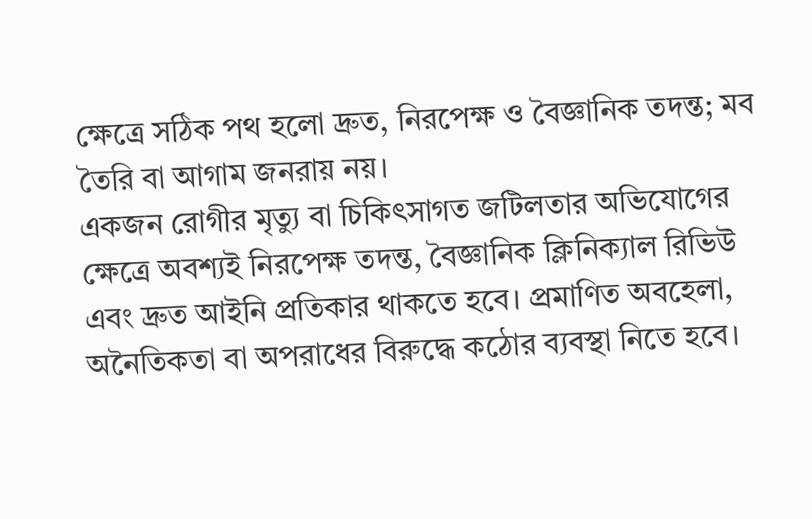ক্ষেত্রে সঠিক পথ হলো দ্রুত, নিরপেক্ষ ও বৈজ্ঞানিক তদন্ত; মব তৈরি বা আগাম জনরায় নয়।
একজন রোগীর মৃত্যু বা চিকিৎসাগত জটিলতার অভিযোগের ক্ষেত্রে অবশ্যই নিরপেক্ষ তদন্ত, বৈজ্ঞানিক ক্লিনিক্যাল রিভিউ এবং দ্রুত আইনি প্রতিকার থাকতে হবে। প্রমাণিত অবহেলা, অনৈতিকতা বা অপরাধের বিরুদ্ধে কঠোর ব্যবস্থা নিতে হবে।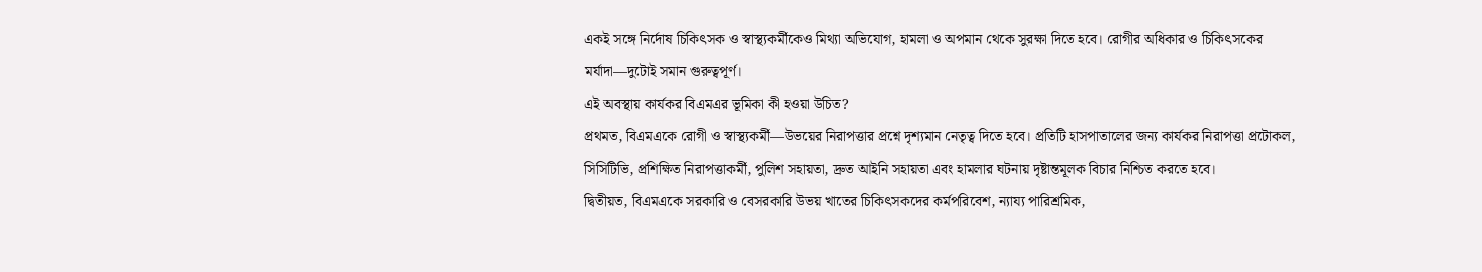একই সঙ্গে নির্দোষ চিকিৎসক ও স্বাস্থ্যকর্মীকেও মিথ্যা অভিযোগ, হামলা ও অপমান থেকে সুরক্ষা দিতে হবে। রোগীর অধিকার ও চিকিৎসকের মর্যাদা—দুটোই সমান গুরুত্বপূর্ণ।
এই অবস্থায় কার্যকর বিএমএর ভূমিকা কী হওয়া উচিত?
প্রথমত, বিএমএকে রোগী ও স্বাস্থ্যকর্মী—উভয়ের নিরাপত্তার প্রশ্নে দৃশ্যমান নেতৃত্ব দিতে হবে। প্রতিটি হাসপাতালের জন্য কার্যকর নিরাপত্তা প্রটোকল, সিসিটিভি, প্রশিক্ষিত নিরাপত্তাকর্মী, পুলিশ সহায়তা, দ্রুত আইনি সহায়তা এবং হামলার ঘটনায় দৃষ্টান্তমূলক বিচার নিশ্চিত করতে হবে।
দ্বিতীয়ত, বিএমএকে সরকারি ও বেসরকারি উভয় খাতের চিকিৎসকদের কর্মপরিবেশ, ন্যায্য পারিশ্রমিক,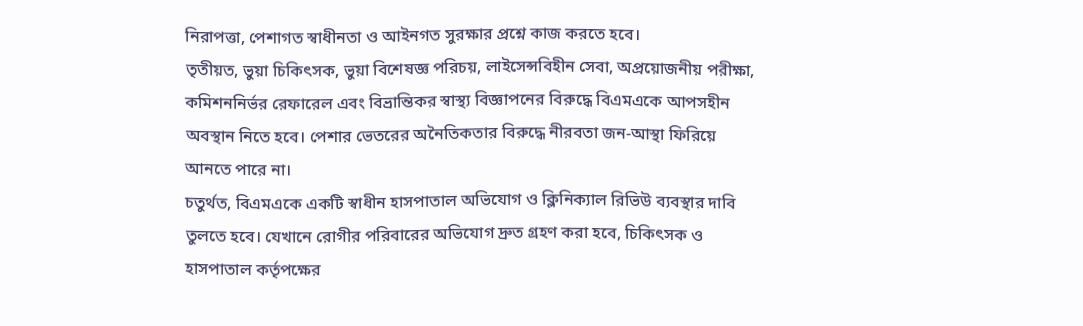নিরাপত্তা, পেশাগত স্বাধীনতা ও আইনগত সুরক্ষার প্রশ্নে কাজ করতে হবে।
তৃতীয়ত, ভুয়া চিকিৎসক, ভুয়া বিশেষজ্ঞ পরিচয়, লাইসেন্সবিহীন সেবা, অপ্রয়োজনীয় পরীক্ষা, কমিশননির্ভর রেফারেল এবং বিভ্রান্তিকর স্বাস্থ্য বিজ্ঞাপনের বিরুদ্ধে বিএমএকে আপসহীন অবস্থান নিতে হবে। পেশার ভেতরের অনৈতিকতার বিরুদ্ধে নীরবতা জন-আস্থা ফিরিয়ে আনতে পারে না।
চতুর্থত, বিএমএকে একটি স্বাধীন হাসপাতাল অভিযোগ ও ক্লিনিক্যাল রিভিউ ব্যবস্থার দাবি তুলতে হবে। যেখানে রোগীর পরিবারের অভিযোগ দ্রুত গ্রহণ করা হবে, চিকিৎসক ও হাসপাতাল কর্তৃপক্ষের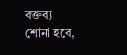বক্তব্য শোনা হবে,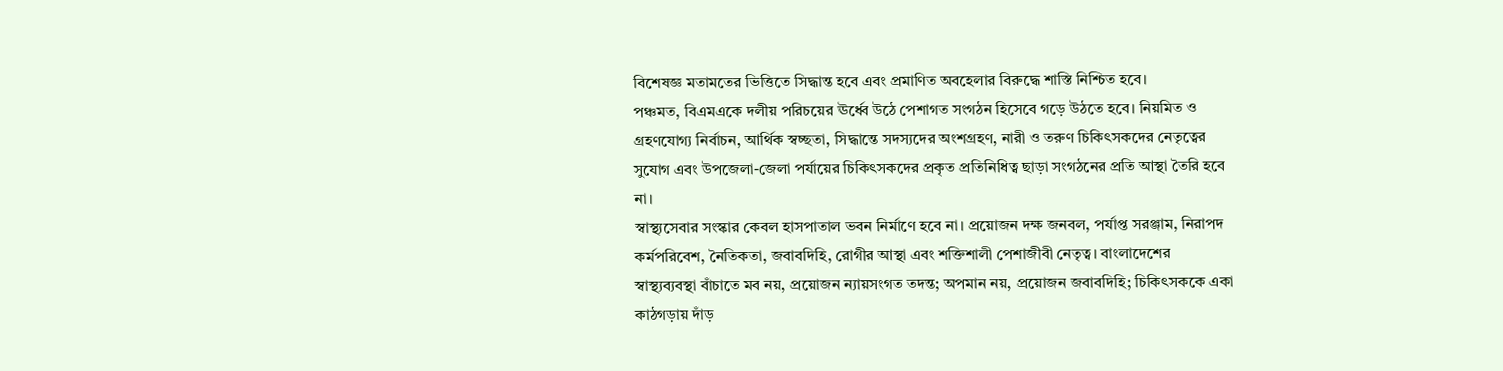বিশেষজ্ঞ মতামতের ভিত্তিতে সিদ্ধান্ত হবে এবং প্রমাণিত অবহেলার বিরুদ্ধে শাস্তি নিশ্চিত হবে।
পঞ্চমত, বিএমএকে দলীয় পরিচয়ের ঊর্ধ্বে উঠে পেশাগত সংগঠন হিসেবে গড়ে উঠতে হবে। নিয়মিত ও গ্রহণযোগ্য নির্বাচন, আর্থিক স্বচ্ছতা, সিদ্ধান্তে সদস্যদের অংশগ্রহণ, নারী ও তরুণ চিকিৎসকদের নেতৃত্বের সুযোগ এবং উপজেলা-জেলা পর্যায়ের চিকিৎসকদের প্রকৃত প্রতিনিধিত্ব ছাড়া সংগঠনের প্রতি আস্থা তৈরি হবে না।
স্বাস্থ্যসেবার সংস্কার কেবল হাসপাতাল ভবন নির্মাণে হবে না। প্রয়োজন দক্ষ জনবল, পর্যাপ্ত সরঞ্জাম, নিরাপদ কর্মপরিবেশ, নৈতিকতা, জবাবদিহি, রোগীর আস্থা এবং শক্তিশালী পেশাজীবী নেতৃত্ব। বাংলাদেশের স্বাস্থ্যব্যবস্থা বাঁচাতে মব নয়, প্রয়োজন ন্যায়সংগত তদন্ত; অপমান নয়, প্রয়োজন জবাবদিহি; চিকিৎসককে একা কাঠগড়ায় দাঁড়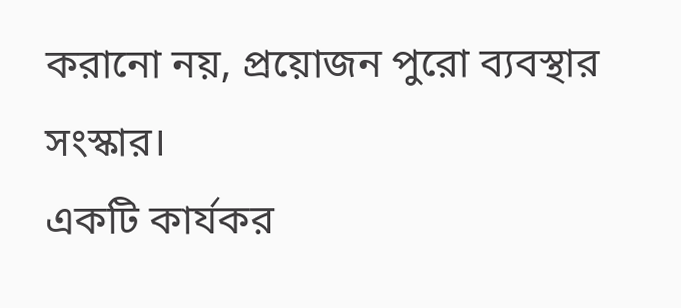করানো নয়, প্রয়োজন পুরো ব্যবস্থার সংস্কার।
একটি কার্যকর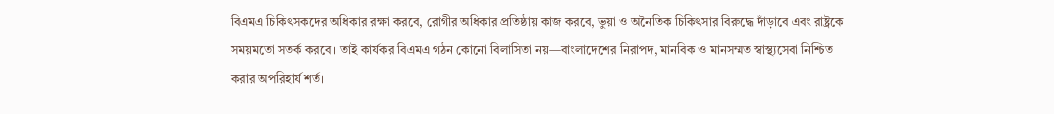বিএমএ চিকিৎসকদের অধিকার রক্ষা করবে, রোগীর অধিকার প্রতিষ্ঠায় কাজ করবে, ভুয়া ও অনৈতিক চিকিৎসার বিরুদ্ধে দাঁড়াবে এবং রাষ্ট্রকে সময়মতো সতর্ক করবে। তাই কার্যকর বিএমএ গঠন কোনো বিলাসিতা নয়—বাংলাদেশের নিরাপদ, মানবিক ও মানসম্মত স্বাস্থ্যসেবা নিশ্চিত করার অপরিহার্য শর্ত।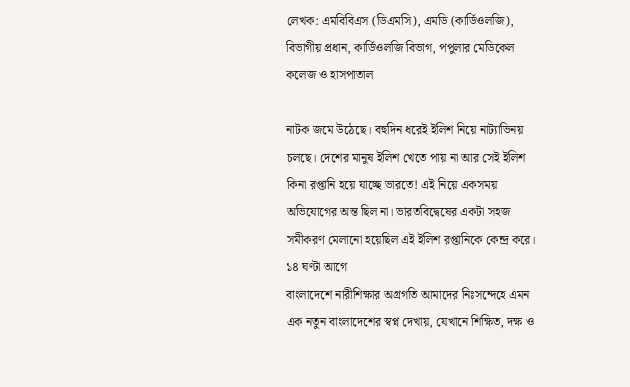লেখক: এমবিবিএস (ডিএমসি), এমডি (কার্ডিওলজি), বিভাগীয় প্রধান, কার্ডিওলজি বিভাগ, পপুলার মেডিকেল কলেজ ও হাসপাতাল

নাটক জমে উঠেছে। বহুদিন ধরেই ইলিশ নিয়ে নাট্যাভিনয় চলছে। দেশের মানুষ ইলিশ খেতে পায় না আর সেই ইলিশ কিনা রপ্তানি হয়ে যাচ্ছে ভারতে! এই নিয়ে একসময় অভিযোগের অন্ত ছিল না। ভারতবিদ্বেষের একটা সহজ সমীকরণ মেলানো হয়েছিল এই ইলিশ রপ্তানিকে কেন্দ্র করে।
১৪ ঘণ্টা আগে
বাংলাদেশে নারীশিক্ষার অগ্রগতি আমাদের নিঃসন্দেহে এমন এক নতুন বাংলাদেশের স্বপ্ন দেখায়, যেখানে শিক্ষিত, দক্ষ ও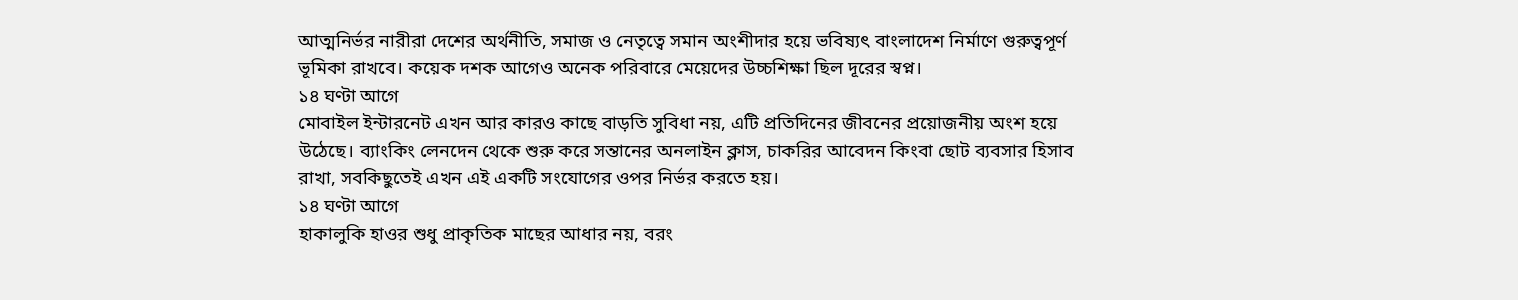আত্মনির্ভর নারীরা দেশের অর্থনীতি, সমাজ ও নেতৃত্বে সমান অংশীদার হয়ে ভবিষ্যৎ বাংলাদেশ নির্মাণে গুরুত্বপূর্ণ ভূমিকা রাখবে। কয়েক দশক আগেও অনেক পরিবারে মেয়েদের উচ্চশিক্ষা ছিল দূরের স্বপ্ন।
১৪ ঘণ্টা আগে
মোবাইল ইন্টারনেট এখন আর কারও কাছে বাড়তি সুবিধা নয়, এটি প্রতিদিনের জীবনের প্রয়োজনীয় অংশ হয়ে উঠেছে। ব্যাংকিং লেনদেন থেকে শুরু করে সন্তানের অনলাইন ক্লাস, চাকরির আবেদন কিংবা ছোট ব্যবসার হিসাব রাখা, সবকিছুতেই এখন এই একটি সংযোগের ওপর নির্ভর করতে হয়।
১৪ ঘণ্টা আগে
হাকালুকি হাওর শুধু প্রাকৃতিক মাছের আধার নয়, বরং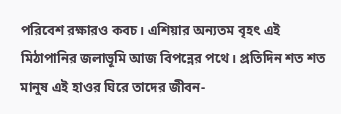পরিবেশ রক্ষারও কবচ। এশিয়ার অন্যতম বৃহৎ এই মিঠাপানির জলাভূমি আজ বিপন্নের পথে। প্রতিদিন শত শত মানুষ এই হাওর ঘিরে তাদের জীবন-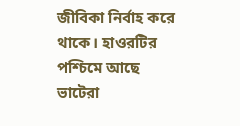জীবিকা নির্বাহ করে থাকে। হাওরটির পশ্চিমে আছে ভাটেরা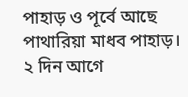পাহাড় ও পূর্বে আছে পাথারিয়া মাধব পাহাড়।
২ দিন আগে